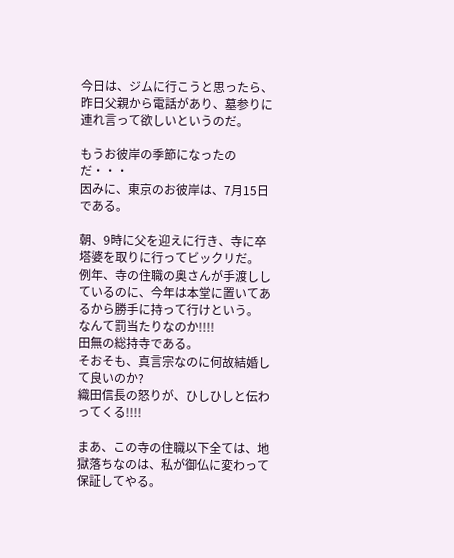今日は、ジムに行こうと思ったら、昨日父親から電話があり、墓参りに連れ言って欲しいというのだ。

もうお彼岸の季節になったのだ・・・
因みに、東京のお彼岸は、7月15日である。

朝、9時に父を迎えに行き、寺に卒塔婆を取りに行ってビックリだ。
例年、寺の住職の奥さんが手渡ししているのに、今年は本堂に置いてあるから勝手に持って行けという。
なんて罰当たりなのか!!!!
田無の総持寺である。
そおそも、真言宗なのに何故結婚して良いのか?
織田信長の怒りが、ひしひしと伝わってくる!!!!

まあ、この寺の住職以下全ては、地獄落ちなのは、私が御仏に変わって保証してやる。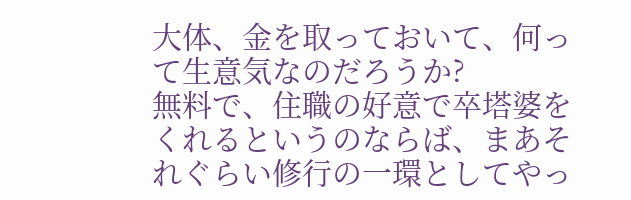大体、金を取っておいて、何って生意気なのだろうか?
無料で、住職の好意で卒塔婆をくれるというのならば、まあそれぐらい修行の一環としてやっ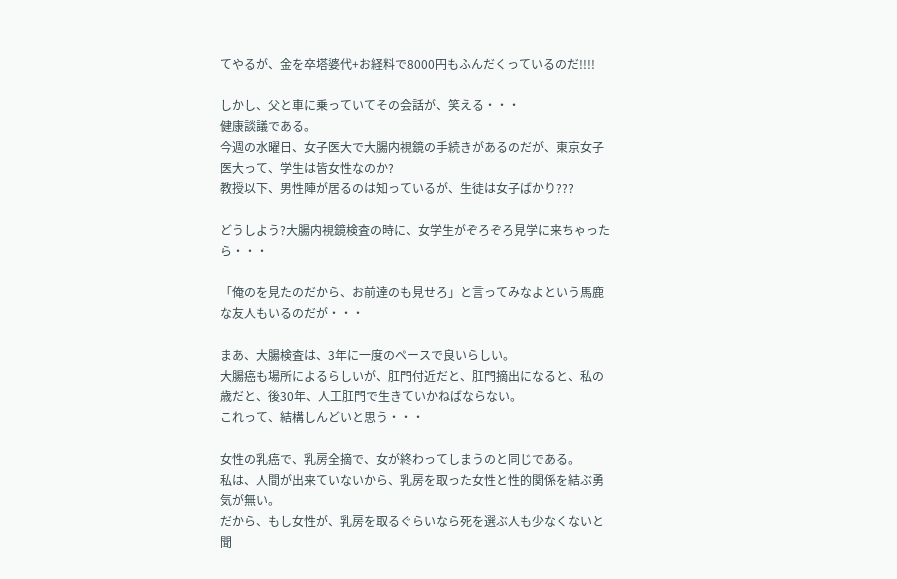てやるが、金を卒塔婆代+お経料で8000円もふんだくっているのだ!!!!

しかし、父と車に乗っていてその会話が、笑える・・・
健康談議である。
今週の水曜日、女子医大で大腸内視鏡の手続きがあるのだが、東京女子医大って、学生は皆女性なのか?
教授以下、男性陣が居るのは知っているが、生徒は女子ばかり???

どうしよう?大腸内視鏡検査の時に、女学生がぞろぞろ見学に来ちゃったら・・・

「俺のを見たのだから、お前達のも見せろ」と言ってみなよという馬鹿な友人もいるのだが・・・

まあ、大腸検査は、3年に一度のペースで良いらしい。
大腸癌も場所によるらしいが、肛門付近だと、肛門摘出になると、私の歳だと、後30年、人工肛門で生きていかねばならない。
これって、結構しんどいと思う・・・

女性の乳癌で、乳房全摘で、女が終わってしまうのと同じである。
私は、人間が出来ていないから、乳房を取った女性と性的関係を結ぶ勇気が無い。
だから、もし女性が、乳房を取るぐらいなら死を選ぶ人も少なくないと聞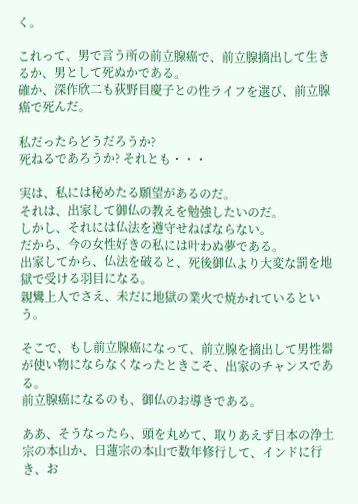く。

これって、男で言う所の前立腺癌で、前立腺摘出して生きるか、男として死ぬかである。
確か、深作欣二も荻野目慶子との性ライフを選び、前立腺癌で死んだ。

私だったらどうだろうか?
死ねるであろうか? それとも・・・

実は、私には秘めたる願望があるのだ。
それは、出家して御仏の教えを勉強したいのだ。
しかし、それには仏法を遵守せねばならない。
だから、今の女性好きの私には叶わぬ夢である。
出家してから、仏法を破ると、死後御仏より大変な罰を地獄で受ける羽目になる。
親鸞上人でさえ、未だに地獄の業火で焼かれているという。

そこで、もし前立腺癌になって、前立腺を摘出して男性器が使い物にならなくなったときこそ、出家のチャンスである。
前立腺癌になるのも、御仏のお導きである。

ああ、そうなったら、頭を丸めて、取りあえず日本の浄土宗の本山か、日蓮宗の本山で数年修行して、インドに行き、お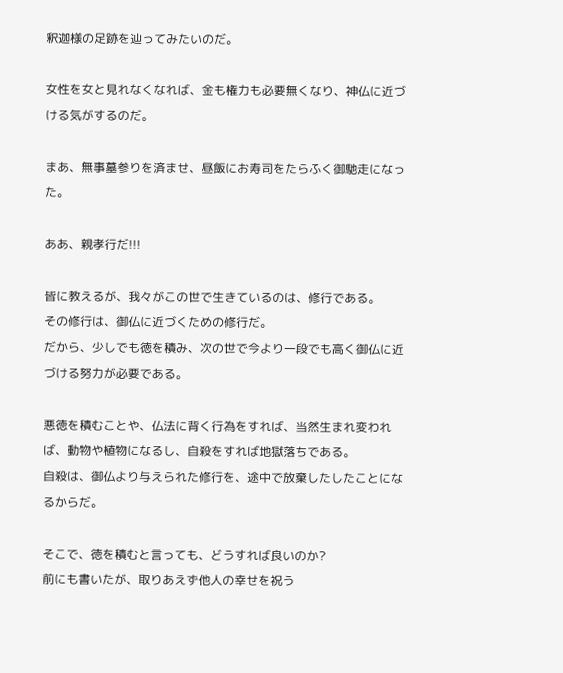釈迦様の足跡を辿ってみたいのだ。

女性を女と見れなくなれば、金も権力も必要無くなり、神仏に近づける気がするのだ。

まあ、無事墓参りを済ませ、昼飯にお寿司をたらふく御馳走になった。

ああ、親孝行だ!!!

皆に教えるが、我々がこの世で生きているのは、修行である。
その修行は、御仏に近づくための修行だ。
だから、少しでも徳を積み、次の世で今より一段でも高く御仏に近づける努力が必要である。

悪徳を積むことや、仏法に背く行為をすれば、当然生まれ変われば、動物や植物になるし、自殺をすれば地獄落ちである。
自殺は、御仏より与えられた修行を、途中で放棄したしたことになるからだ。

そこで、徳を積むと言っても、どうすれば良いのか?
前にも書いたが、取りあえず他人の幸せを祝う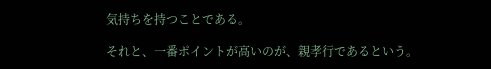気持ちを持つことである。

それと、一番ポイントが高いのが、親孝行であるという。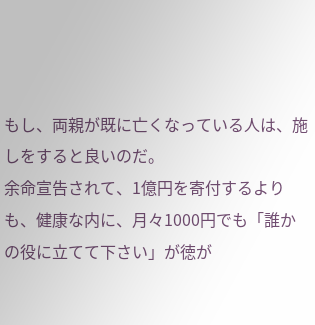もし、両親が既に亡くなっている人は、施しをすると良いのだ。
余命宣告されて、1億円を寄付するよりも、健康な内に、月々1000円でも「誰かの役に立てて下さい」が徳が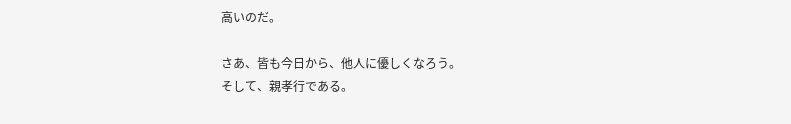高いのだ。

さあ、皆も今日から、他人に優しくなろう。
そして、親孝行である。